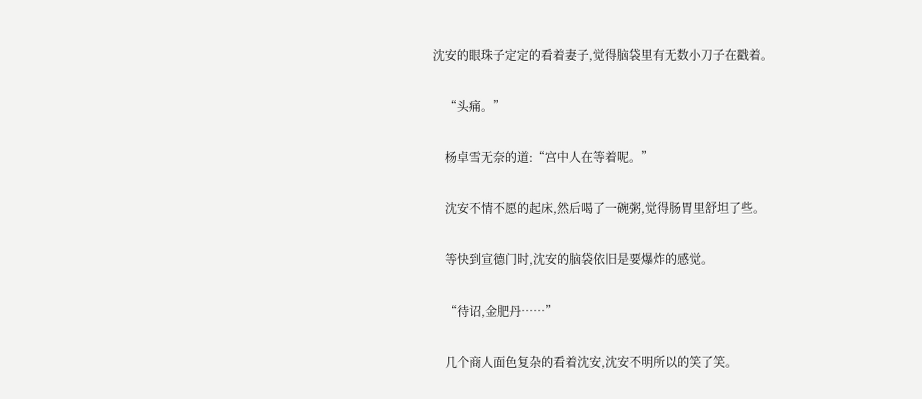沈安的眼珠子定定的看着妻子,觉得脑袋里有无数小刀子在戳着。

    “头痛。”

    杨卓雪无奈的道:“宫中人在等着呢。”

    沈安不情不愿的起床,然后喝了一碗粥,觉得肠胃里舒坦了些。

    等快到宣德门时,沈安的脑袋依旧是要爆炸的感觉。

    “待诏,金肥丹……”

    几个商人面色复杂的看着沈安,沈安不明所以的笑了笑。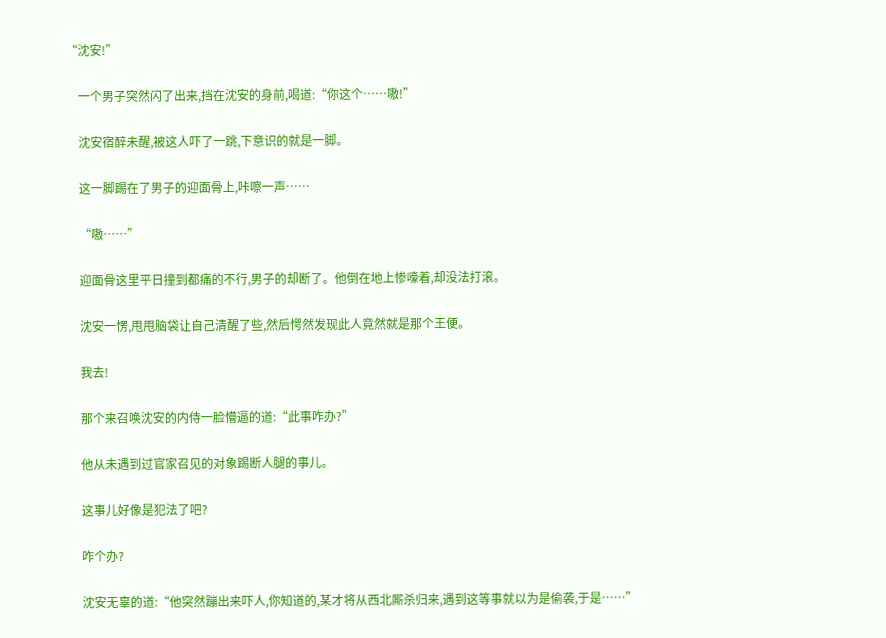“沈安!”

    一个男子突然闪了出来,挡在沈安的身前,喝道:“你这个……嗷!”

    沈安宿醉未醒,被这人吓了一跳,下意识的就是一脚。

    这一脚踢在了男子的迎面骨上,咔嚓一声……

    “嗷……”

    迎面骨这里平日撞到都痛的不行,男子的却断了。他倒在地上惨嚎着,却没法打滚。

    沈安一愣,甩甩脑袋让自己清醒了些,然后愕然发现此人竟然就是那个王便。

    我去!

    那个来召唤沈安的内侍一脸懵逼的道:“此事咋办?”

    他从未遇到过官家召见的对象踢断人腿的事儿。

    这事儿好像是犯法了吧?

    咋个办?

    沈安无辜的道:“他突然蹦出来吓人,你知道的,某才将从西北厮杀归来,遇到这等事就以为是偷袭,于是……”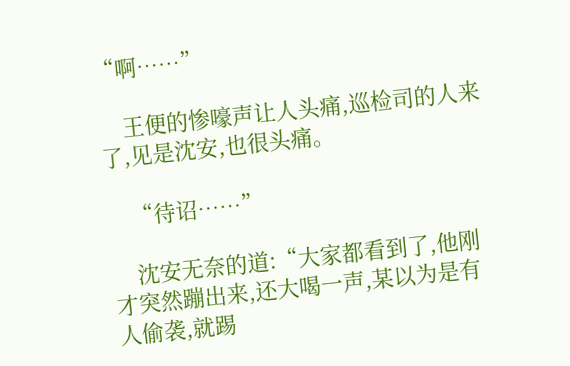“啊……”

    王便的惨嚎声让人头痛,巡检司的人来了,见是沈安,也很头痛。

    “待诏……”

    沈安无奈的道:“大家都看到了,他刚才突然蹦出来,还大喝一声,某以为是有人偷袭,就踢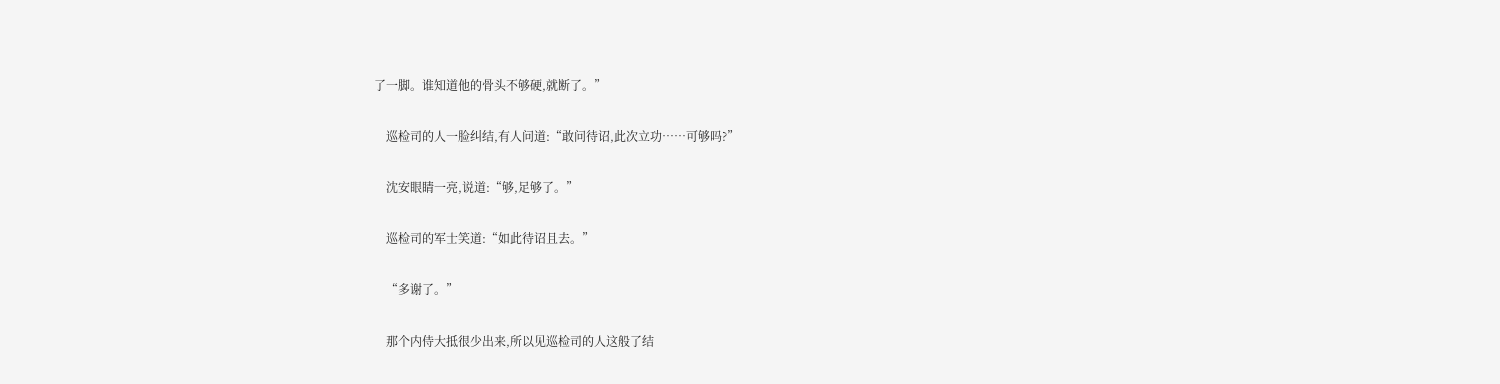了一脚。谁知道他的骨头不够硬,就断了。”

    巡检司的人一脸纠结,有人问道:“敢问待诏,此次立功……可够吗?”

    沈安眼睛一亮,说道:“够,足够了。”

    巡检司的军士笑道:“如此待诏且去。”

    “多谢了。”

    那个内侍大抵很少出来,所以见巡检司的人这般了结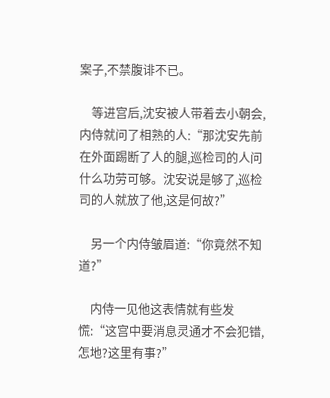案子,不禁腹诽不已。

    等进宫后,沈安被人带着去小朝会,内侍就问了相熟的人:“那沈安先前在外面踢断了人的腿,巡检司的人问什么功劳可够。沈安说是够了,巡检司的人就放了他,这是何故?”

    另一个内侍皱眉道:“你竟然不知道?”

    内侍一见他这表情就有些发慌:“这宫中要消息灵通才不会犯错,怎地?这里有事?”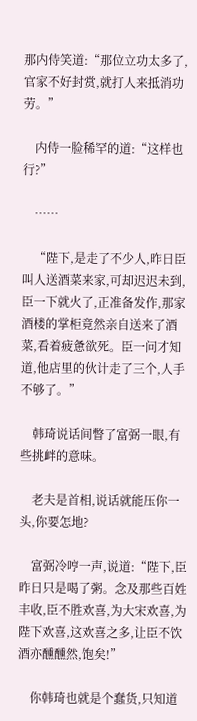那内侍笑道:“那位立功太多了,官家不好封赏,就打人来抵消功劳。”

    内侍一脸稀罕的道:“这样也行?”

    ……

    “陛下,是走了不少人,昨日臣叫人送酒菜来家,可却迟迟未到,臣一下就火了,正准备发作,那家酒楼的掌柜竟然亲自送来了酒菜,看着疲惫欲死。臣一问才知道,他店里的伙计走了三个,人手不够了。”

    韩琦说话间瞥了富弼一眼,有些挑衅的意味。

    老夫是首相,说话就能压你一头,你要怎地?

    富弼冷哼一声,说道:“陛下,臣昨日只是喝了粥。念及那些百姓丰收,臣不胜欢喜,为大宋欢喜,为陛下欢喜,这欢喜之多,让臣不饮酒亦醺醺然,饱矣!”

    你韩琦也就是个蠢货,只知道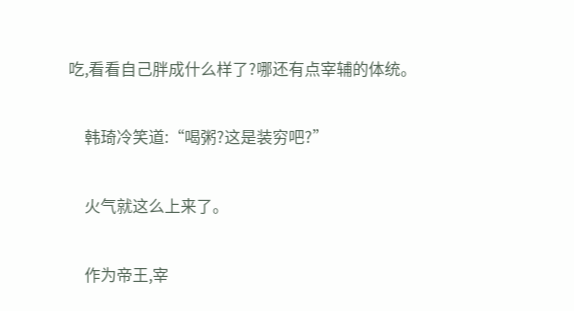吃,看看自己胖成什么样了?哪还有点宰辅的体统。

    韩琦冷笑道:“喝粥?这是装穷吧?”

    火气就这么上来了。

    作为帝王,宰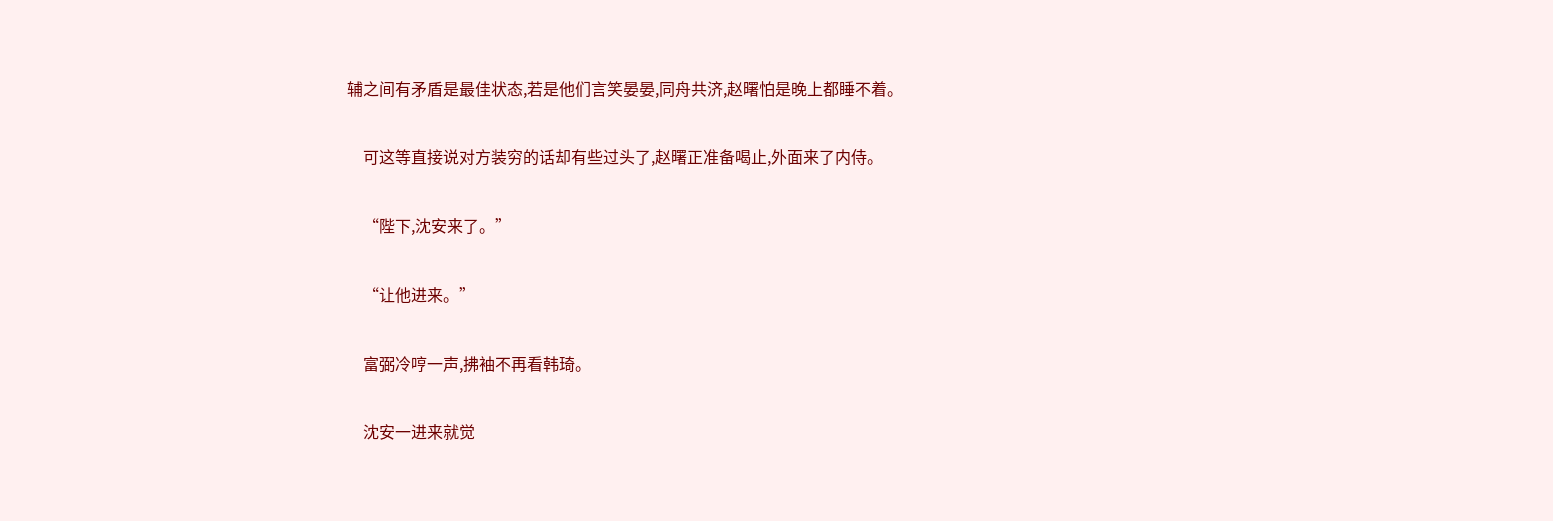辅之间有矛盾是最佳状态,若是他们言笑晏晏,同舟共济,赵曙怕是晚上都睡不着。

    可这等直接说对方装穷的话却有些过头了,赵曙正准备喝止,外面来了内侍。

    “陛下,沈安来了。”

    “让他进来。”

    富弼冷哼一声,拂袖不再看韩琦。

    沈安一进来就觉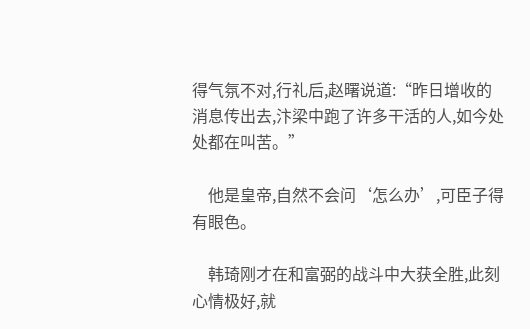得气氛不对,行礼后,赵曙说道:“昨日增收的消息传出去,汴梁中跑了许多干活的人,如今处处都在叫苦。”

    他是皇帝,自然不会问‘怎么办’,可臣子得有眼色。

    韩琦刚才在和富弼的战斗中大获全胜,此刻心情极好,就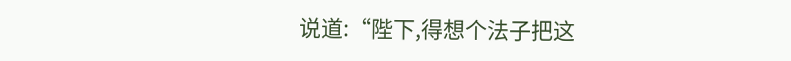说道:“陛下,得想个法子把这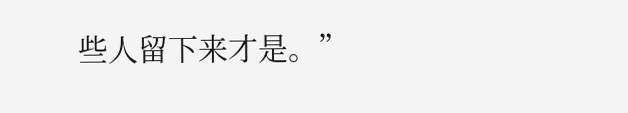些人留下来才是。”